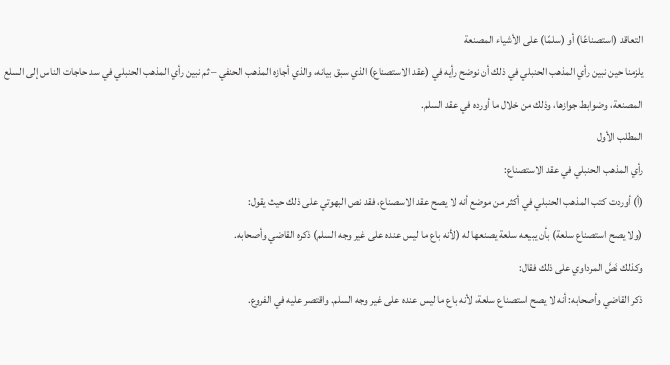التعاقد (استصناعًا) أو (سلمًا) على الأشياء المصنعة
يلزمنا حين نبين رأي المذهب الحنبلي في ذلك أن نوضح رأيه في (عقد الاستصناع) الذي سبق بيانه، والذي أجازه المذهب الحنفي – ثم نبين رأي المذهب الحنبلي في سد حاجات الناس إلى السلع المصنعة، وضوابط جوازها، وذلك من خلال ما أورده في عقد السلم.
المطلب الأول
رأي المذهب الحنبلي في عقد الاستصناع:
(أ) أوردت كتب المذهب الحنبلي في أكثر من موضع أنه لا يصح عقد الاسصناع، فقد نص البهوتي على ذلك حيث يقول:
(ولا يصح استصناع سلعة) بأن يبيعه سلعة يصنعها له (لأنه باع ما ليس عنده على غير وجه السلم) ذكره القاضي وأصحابه.
وكذلك نَصَّ المرداوي على ذلك فقال:
ذكر القاضي وأصحابه: أنه لا يصح استصناع سلعة، لأنه باع ما ليس عنده على غير وجه السلم. واقتصر عليه في الفروع.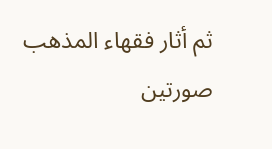ثم أثار فقهاء المذهب صورتين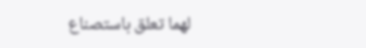لهما تعلق باستصناع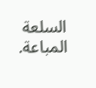السلعة المباعة.